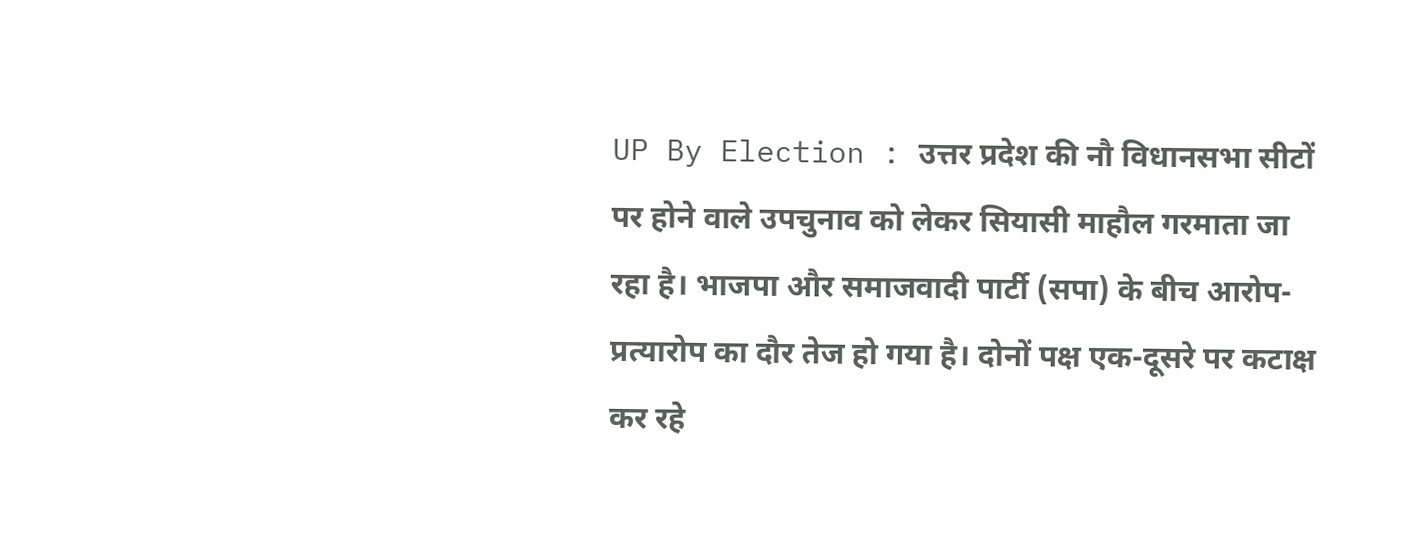UP By Election : उत्तर प्रदेश की नौ विधानसभा सीटों पर होने वाले उपचुनाव को लेकर सियासी माहौल गरमाता जा रहा है। भाजपा और समाजवादी पार्टी (सपा) के बीच आरोप-प्रत्यारोप का दौर तेज हो गया है। दोनों पक्ष एक-दूसरे पर कटाक्ष कर रहे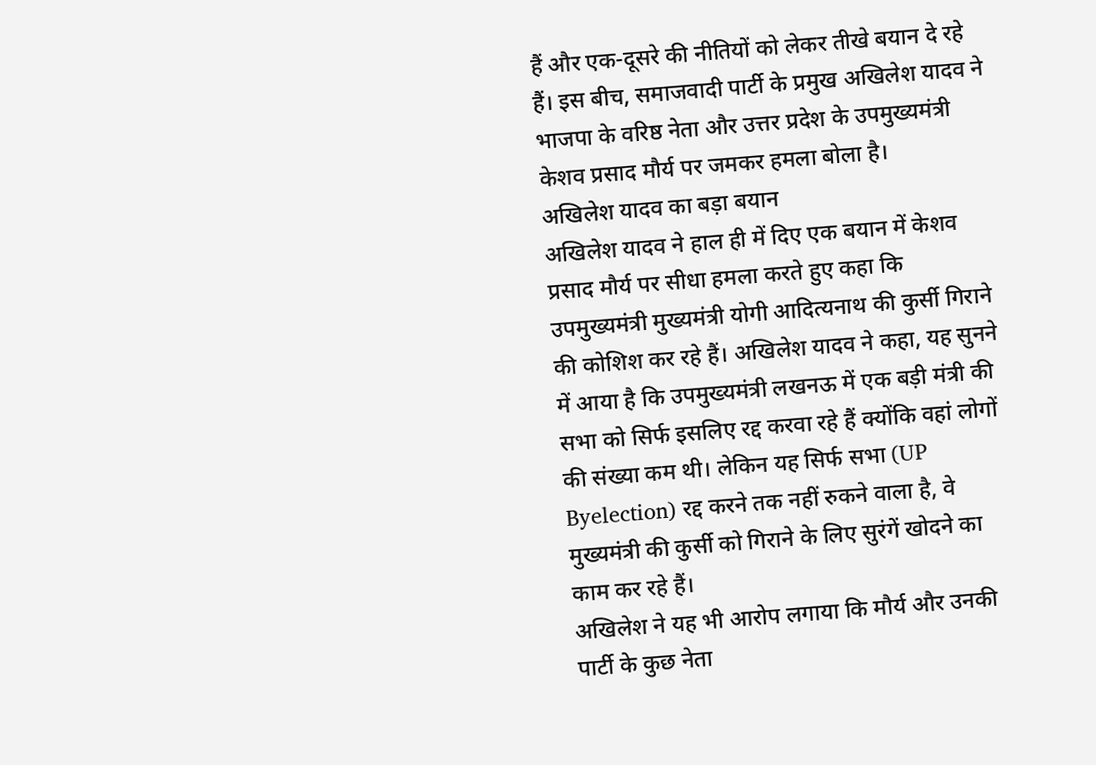हैं और एक-दूसरे की नीतियों को लेकर तीखे बयान दे रहे हैं। इस बीच, समाजवादी पार्टी के प्रमुख अखिलेश यादव ने भाजपा के वरिष्ठ नेता और उत्तर प्रदेश के उपमुख्यमंत्री केशव प्रसाद मौर्य पर जमकर हमला बोला है।
अखिलेश यादव का बड़ा बयान
अखिलेश यादव ने हाल ही में दिए एक बयान में केशव प्रसाद मौर्य पर सीधा हमला करते हुए कहा कि उपमुख्यमंत्री मुख्यमंत्री योगी आदित्यनाथ की कुर्सी गिराने की कोशिश कर रहे हैं। अखिलेश यादव ने कहा, यह सुनने में आया है कि उपमुख्यमंत्री लखनऊ में एक बड़ी मंत्री की सभा को सिर्फ इसलिए रद्द करवा रहे हैं क्योंकि वहां लोगों की संख्या कम थी। लेकिन यह सिर्फ सभा (UP Byelection) रद्द करने तक नहीं रुकने वाला है, वे मुख्यमंत्री की कुर्सी को गिराने के लिए सुरंगें खोदने का काम कर रहे हैं।
अखिलेश ने यह भी आरोप लगाया कि मौर्य और उनकी पार्टी के कुछ नेता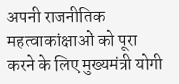अपनी राजनीतिक महत्वाकांक्षाओं को पूरा करने के लिए मुख्यमंत्री योगी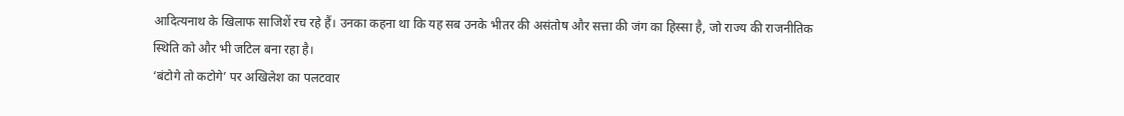आदित्यनाथ के खिलाफ साजिशें रच रहे हैं। उनका कहना था कि यह सब उनके भीतर की असंतोष और सत्ता की जंग का हिस्सा है, जो राज्य की राजनीतिक स्थिति को और भी जटिल बना रहा है।
‘बंटोगे तो कटोगे’ पर अखिलेश का पलटवार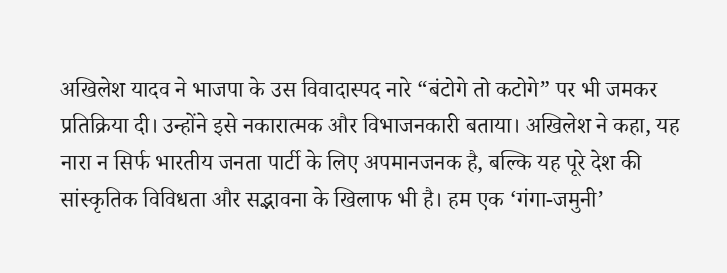अखिलेश यादव ने भाजपा के उस विवादास्पद नारे “बंटोगे तो कटोगे” पर भी जमकर प्रतिक्रिया दी। उन्होंने इसे नकारात्मक और विभाजनकारी बताया। अखिलेश ने कहा, यह नारा न सिर्फ भारतीय जनता पार्टी के लिए अपमानजनक है, बल्कि यह पूरे देश की सांस्कृतिक विविधता और सद्भावना के खिलाफ भी है। हम एक ‘गंगा-जमुनी’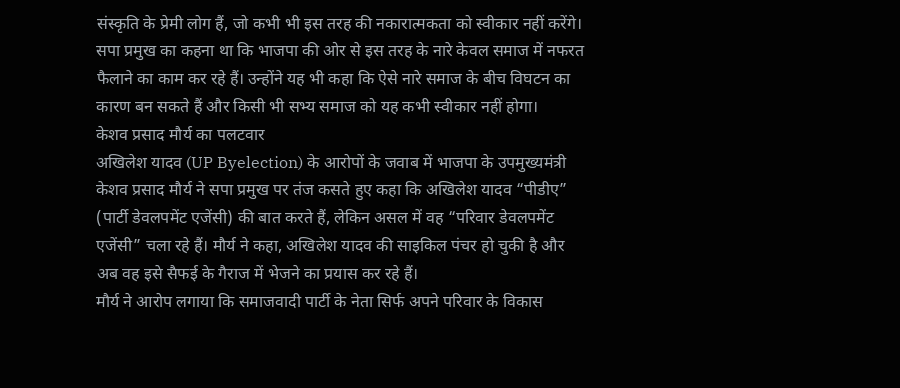संस्कृति के प्रेमी लोग हैं, जो कभी भी इस तरह की नकारात्मकता को स्वीकार नहीं करेंगे।
सपा प्रमुख का कहना था कि भाजपा की ओर से इस तरह के नारे केवल समाज में नफरत फैलाने का काम कर रहे हैं। उन्होंने यह भी कहा कि ऐसे नारे समाज के बीच विघटन का कारण बन सकते हैं और किसी भी सभ्य समाज को यह कभी स्वीकार नहीं होगा।
केशव प्रसाद मौर्य का पलटवार
अखिलेश यादव (UP Byelection) के आरोपों के जवाब में भाजपा के उपमुख्यमंत्री केशव प्रसाद मौर्य ने सपा प्रमुख पर तंज कसते हुए कहा कि अखिलेश यादव “पीडीए” (पार्टी डेवलपमेंट एजेंसी) की बात करते हैं, लेकिन असल में वह “परिवार डेवलपमेंट एजेंसी” चला रहे हैं। मौर्य ने कहा, अखिलेश यादव की साइकिल पंचर हो चुकी है और अब वह इसे सैफई के गैराज में भेजने का प्रयास कर रहे हैं।
मौर्य ने आरोप लगाया कि समाजवादी पार्टी के नेता सिर्फ अपने परिवार के विकास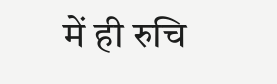में ही रुचि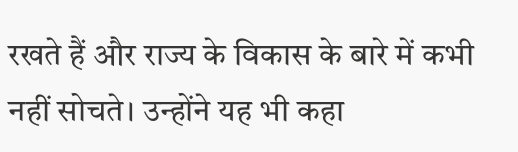रखते हैं और राज्य के विकास के बारे में कभी नहीं सोचते। उन्होंने यह भी कहा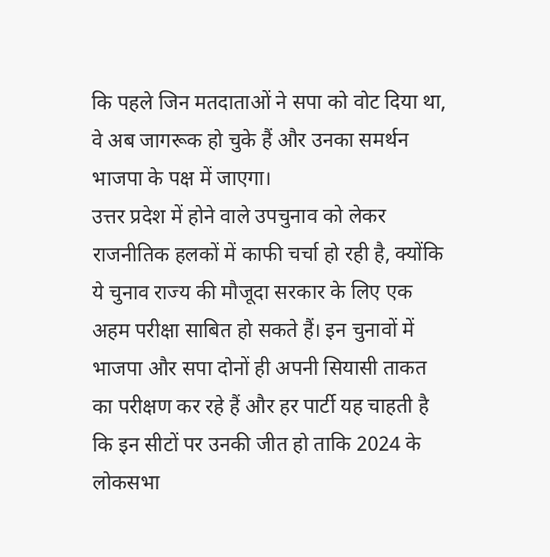कि पहले जिन मतदाताओं ने सपा को वोट दिया था, वे अब जागरूक हो चुके हैं और उनका समर्थन भाजपा के पक्ष में जाएगा।
उत्तर प्रदेश में होने वाले उपचुनाव को लेकर राजनीतिक हलकों में काफी चर्चा हो रही है, क्योंकि ये चुनाव राज्य की मौजूदा सरकार के लिए एक अहम परीक्षा साबित हो सकते हैं। इन चुनावों में भाजपा और सपा दोनों ही अपनी सियासी ताकत का परीक्षण कर रहे हैं और हर पार्टी यह चाहती है कि इन सीटों पर उनकी जीत हो ताकि 2024 के लोकसभा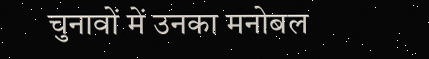चुनावों में उनका मनोबल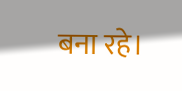बना रहे।